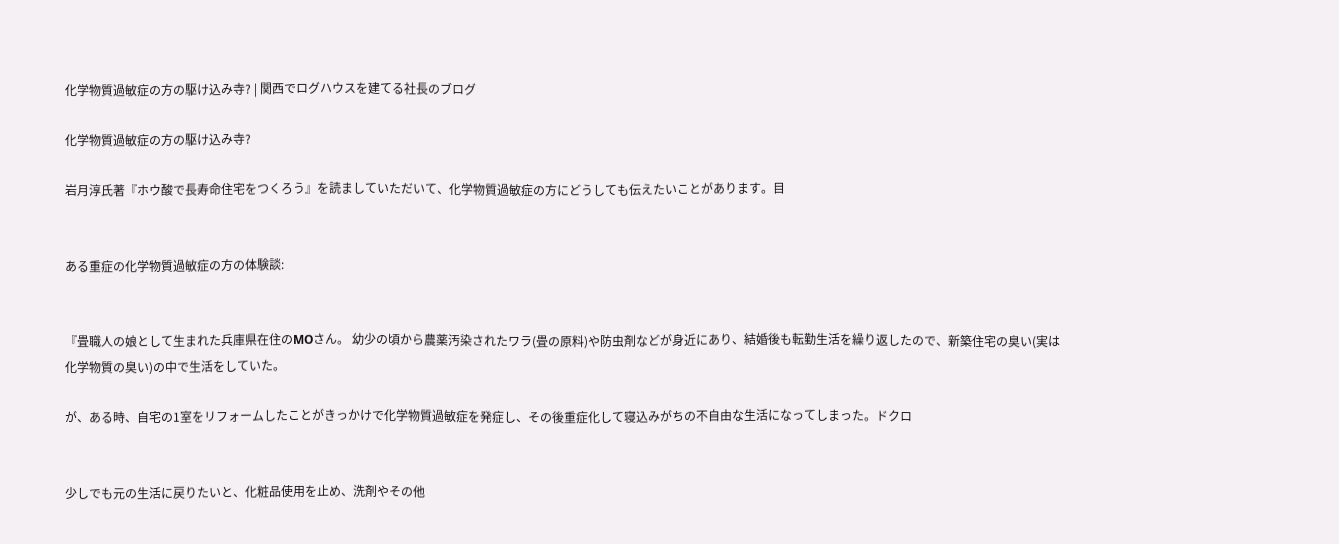化学物質過敏症の方の駆け込み寺? | 関西でログハウスを建てる社長のブログ

化学物質過敏症の方の駆け込み寺?

岩月淳氏著『ホウ酸で長寿命住宅をつくろう』を読ましていただいて、化学物質過敏症の方にどうしても伝えたいことがあります。目


ある重症の化学物質過敏症の方の体験談:


『畳職人の娘として生まれた兵庫県在住のMOさん。 幼少の頃から農薬汚染されたワラ(畳の原料)や防虫剤などが身近にあり、結婚後も転勤生活を繰り返したので、新築住宅の臭い(実は化学物質の臭い)の中で生活をしていた。

が、ある時、自宅の1室をリフォームしたことがきっかけで化学物質過敏症を発症し、その後重症化して寝込みがちの不自由な生活になってしまった。ドクロ


少しでも元の生活に戻りたいと、化粧品使用を止め、洗剤やその他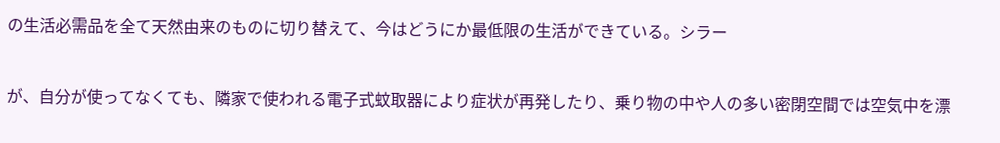の生活必需品を全て天然由来のものに切り替えて、今はどうにか最低限の生活ができている。シラー


が、自分が使ってなくても、隣家で使われる電子式蚊取器により症状が再発したり、乗り物の中や人の多い密閉空間では空気中を漂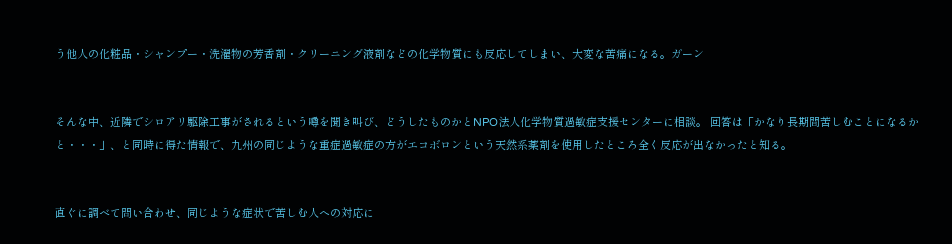う他人の化粧品・シャンプー・洗濯物の芳香剤・クリーニング液剤などの化学物質にも反応してしまい、大変な苦痛になる。ガーン


そんな中、近隣でシロアリ駆除工事がされるという噂を聞き叫び、どうしたものかとNPO法人化学物質過敏症支援センターに相談。 回答は「かなり長期間苦しむことになるかと・・・」、と同時に得た情報で、九州の同じような重症過敏症の方がエコボロンという天然系薬剤を使用したところ全く反応が出なかったと知る。


直ぐに調べて問い合わせ、同じような症状で苦しむ人への対応に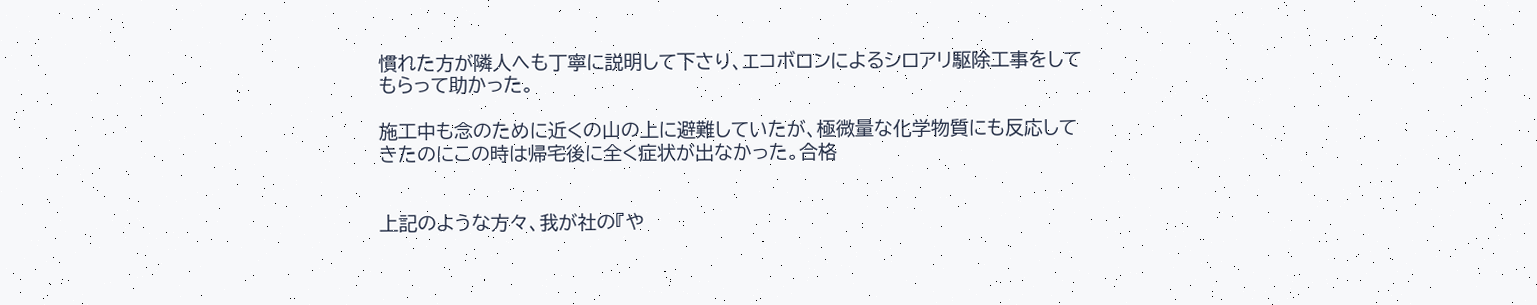慣れた方が隣人へも丁寧に説明して下さり、エコボロンによるシロアリ駆除工事をしてもらって助かった。

施工中も念のために近くの山の上に避難していたが、極微量な化学物質にも反応してきたのにこの時は帰宅後に全く症状が出なかった。合格


上記のような方々、我が社の『や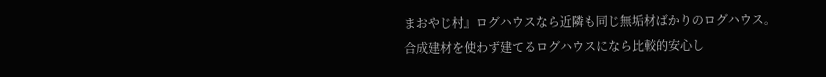まおやじ村』ログハウスなら近隣も同じ無垢材ばかりのログハウス。 合成建材を使わず建てるログハウスになら比較的安心し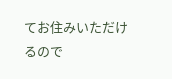てお住みいただけるので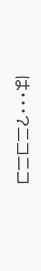は・・・?ニコニコ